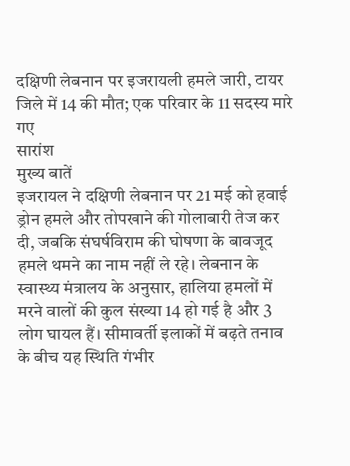दक्षिणी लेबनान पर इजरायली हमले जारी, टायर जिले में 14 की मौत; एक परिवार के 11 सदस्य मारे गए
सारांश
मुख्य बातें
इजरायल ने दक्षिणी लेबनान पर 21 मई को हवाई ड्रोन हमले और तोपखाने की गोलाबारी तेज कर दी, जबकि संघर्षविराम की घोषणा के बावजूद हमले थमने का नाम नहीं ले रहे। लेबनान के स्वास्थ्य मंत्रालय के अनुसार, हालिया हमलों में मरने वालों की कुल संख्या 14 हो गई है और 3 लोग घायल हैं। सीमावर्ती इलाकों में बढ़ते तनाव के बीच यह स्थिति गंभीर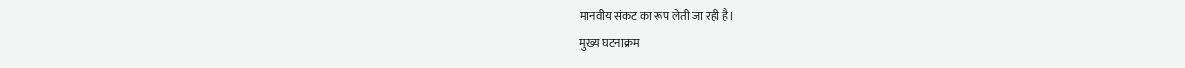मानवीय संकट का रूप लेती जा रही है।
मुख्य घटनाक्रम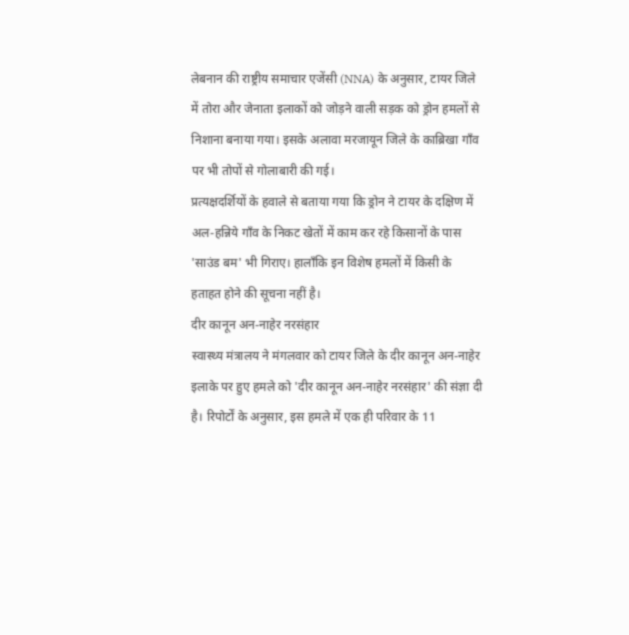लेबनान की राष्ट्रीय समाचार एजेंसी (NNA) के अनुसार, टायर जिले में तोरा और जेनाता इलाकों को जोड़ने वाली सड़क को ड्रोन हमलों से निशाना बनाया गया। इसके अलावा मरजायून जिले के काब्रिखा गाँव पर भी तोपों से गोलाबारी की गई।
प्रत्यक्षदर्शियों के हवाले से बताया गया कि ड्रोन ने टायर के दक्षिण में अल-हन्निये गाँव के निकट खेतों में काम कर रहे किसानों के पास 'साउंड बम' भी गिराए। हालाँकि इन विशेष हमलों में किसी के हताहत होने की सूचना नहीं है।
दीर कानून अन-नाहेर नरसंहार
स्वास्थ्य मंत्रालय ने मंगलवार को टायर जिले के दीर कानून अन-नाहेर इलाके पर हुए हमले को 'दीर कानून अन-नाहेर नरसंहार' की संज्ञा दी है। रिपोर्टों के अनुसार, इस हमले में एक ही परिवार के 11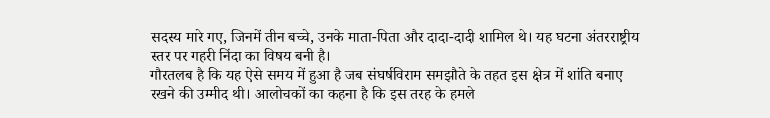सदस्य मारे गए, जिनमें तीन बच्चे, उनके माता-पिता और दादा-दादी शामिल थे। यह घटना अंतरराष्ट्रीय स्तर पर गहरी निंदा का विषय बनी है।
गौरतलब है कि यह ऐसे समय में हुआ है जब संघर्षविराम समझौते के तहत इस क्षेत्र में शांति बनाए रखने की उम्मीद थी। आलोचकों का कहना है कि इस तरह के हमले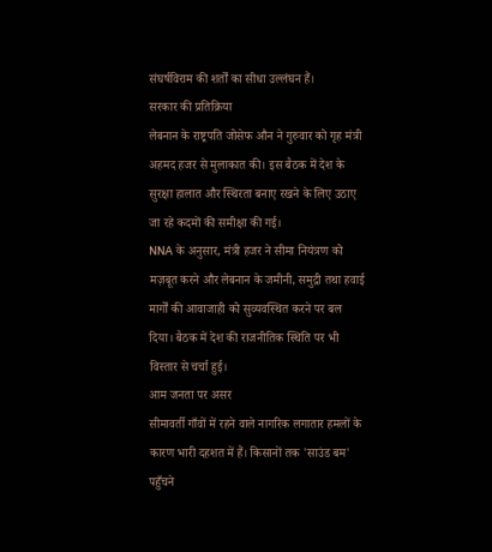संघर्षविराम की शर्तों का सीधा उल्लंघन हैं।
सरकार की प्रतिक्रिया
लेबनान के राष्ट्रपति जोसेफ औन ने गुरुवार को गृह मंत्री अहमद हजर से मुलाकात की। इस बैठक में देश के सुरक्षा हालात और स्थिरता बनाए रखने के लिए उठाए जा रहे कदमों की समीक्षा की गई।
NNA के अनुसार, मंत्री हजर ने सीमा नियंत्रण को मज़बूत करने और लेबनान के जमीनी, समुद्री तथा हवाई मार्गों की आवाजाही को सुव्यवस्थित करने पर बल दिया। बैठक में देश की राजनीतिक स्थिति पर भी विस्तार से चर्चा हुई।
आम जनता पर असर
सीमावर्ती गाँवों में रहने वाले नागरिक लगातार हमलों के कारण भारी दहशत में हैं। किसानों तक 'साउंड बम' पहुँचने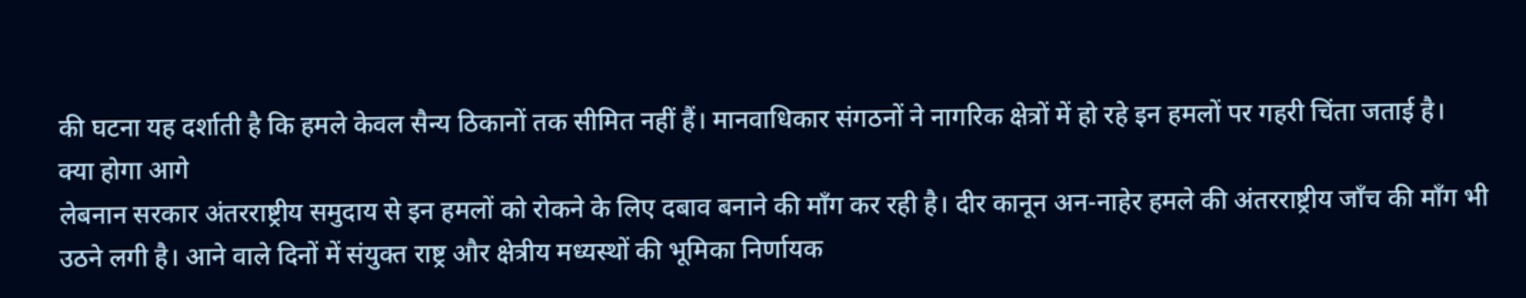की घटना यह दर्शाती है कि हमले केवल सैन्य ठिकानों तक सीमित नहीं हैं। मानवाधिकार संगठनों ने नागरिक क्षेत्रों में हो रहे इन हमलों पर गहरी चिंता जताई है।
क्या होगा आगे
लेबनान सरकार अंतरराष्ट्रीय समुदाय से इन हमलों को रोकने के लिए दबाव बनाने की माँग कर रही है। दीर कानून अन-नाहेर हमले की अंतरराष्ट्रीय जाँच की माँग भी उठने लगी है। आने वाले दिनों में संयुक्त राष्ट्र और क्षेत्रीय मध्यस्थों की भूमिका निर्णायक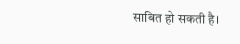साबित हो सकती है।